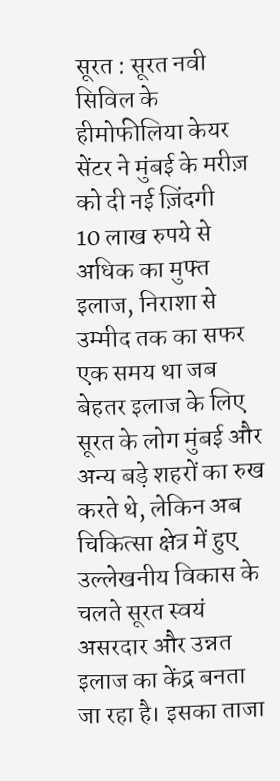सूरत : सूरत नवी सिविल के हीमोफीलिया केयर सेंटर ने मुंबई के मरीज़ को दी नई ज़िंदगी
10 लाख रुपये से अधिक का मुफ्त इलाज, निराशा से उम्मीद तक का सफर
एक समय था जब बेहतर इलाज के लिए सूरत के लोग मुंबई और अन्य बड़े शहरों का रुख करते थे, लेकिन अब चिकित्सा क्षेत्र में हुए उल्लेखनीय विकास के चलते सूरत स्वयं असरदार और उन्नत इलाज का केंद्र बनता जा रहा है। इसका ताजा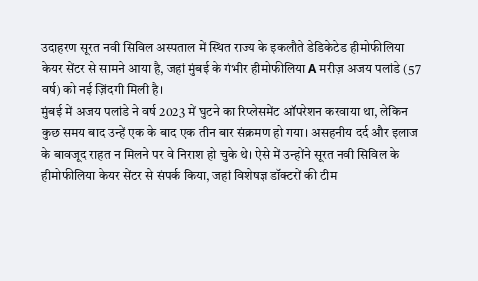उदाहरण सूरत नवी सिविल अस्पताल में स्थित राज्य के इकलौते डेडिकेटेड हीमोफीलिया केयर सेंटर से सामने आया है, जहां मुंबई के गंभीर हीमोफीलिया A मरीज़ अजय पलांडे (57 वर्ष) को नई ज़िंदगी मिली है।
मुंबई में अजय पलांडे ने वर्ष 2023 में घुटने का रिप्लेसमेंट ऑपरेशन करवाया था, लेकिन कुछ समय बाद उन्हें एक के बाद एक तीन बार संक्रमण हो गया। असहनीय दर्द और इलाज के बावजूद राहत न मिलने पर वे निराश हो चुके थे। ऐसे में उन्होंने सूरत नवी सिविल के हीमोफीलिया केयर सेंटर से संपर्क किया, जहां विशेषज्ञ डॉक्टरों की टीम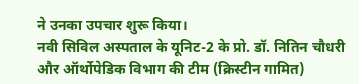ने उनका उपचार शुरू किया।
नवी सिविल अस्पताल के यूनिट-2 के प्रो. डॉ. नितिन चौधरी और ऑर्थोपेडिक विभाग की टीम (क्रिस्टीन गामित)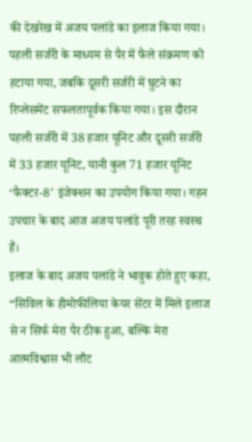की देखरेख में अजय पलांडे का इलाज किया गया। पहली सर्जरी के माध्यम से पैर में फैले संक्रमण को हटाया गया, जबकि दूसरी सर्जरी में घुटने का रिप्लेसमेंट सफलतापूर्वक किया गया। इस दौरान पहली सर्जरी में 38 हजार यूनिट और दूसरी सर्जरी में 33 हजार यूनिट, यानी कुल 71 हजार यूनिट ‘फैक्टर-8’ इंजेक्शन का उपयोग किया गया। गहन उपचार के बाद आज अजय पलांडे पूरी तरह स्वस्थ हैं।
इलाज के बाद अजय पलांडे ने भावुक होते हुए कहा, “सिविल के हीमोफीलिया केयर सेंटर में मिले इलाज से न सिर्फ मेरा पैर ठीक हुआ, बल्कि मेरा आत्मविश्वास भी लौट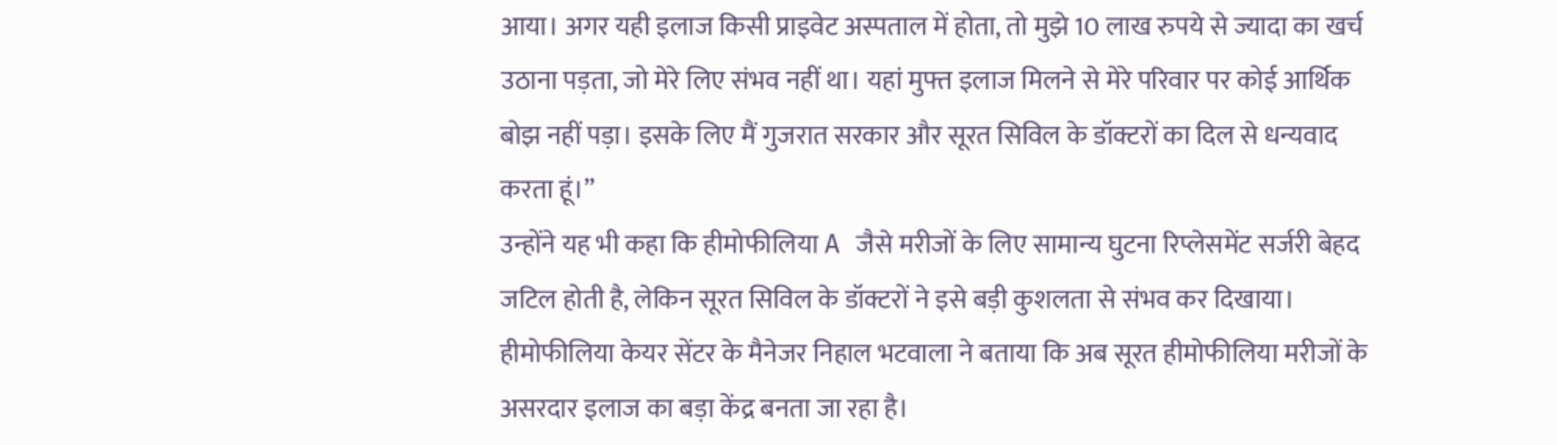आया। अगर यही इलाज किसी प्राइवेट अस्पताल में होता, तो मुझे 10 लाख रुपये से ज्यादा का खर्च उठाना पड़ता, जो मेरे लिए संभव नहीं था। यहां मुफ्त इलाज मिलने से मेरे परिवार पर कोई आर्थिक बोझ नहीं पड़ा। इसके लिए मैं गुजरात सरकार और सूरत सिविल के डॉक्टरों का दिल से धन्यवाद करता हूं।”
उन्होंने यह भी कहा कि हीमोफीलिया A जैसे मरीजों के लिए सामान्य घुटना रिप्लेसमेंट सर्जरी बेहद जटिल होती है, लेकिन सूरत सिविल के डॉक्टरों ने इसे बड़ी कुशलता से संभव कर दिखाया।
हीमोफीलिया केयर सेंटर के मैनेजर निहाल भटवाला ने बताया कि अब सूरत हीमोफीलिया मरीजों के असरदार इलाज का बड़ा केंद्र बनता जा रहा है।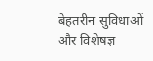बेहतरीन सुविधाओं और विशेषज्ञ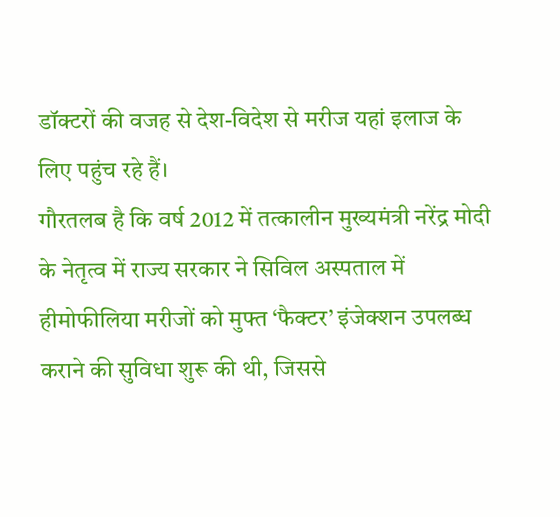डॉक्टरों की वजह से देश-विदेश से मरीज यहां इलाज के लिए पहुंच रहे हैं।
गौरतलब है कि वर्ष 2012 में तत्कालीन मुख्यमंत्री नरेंद्र मोदी के नेतृत्व में राज्य सरकार ने सिविल अस्पताल में हीमोफीलिया मरीजों को मुफ्त ‘फैक्टर’ इंजेक्शन उपलब्ध कराने की सुविधा शुरू की थी, जिससे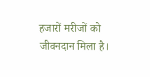हजारों मरीजों को जीवनदान मिला है।